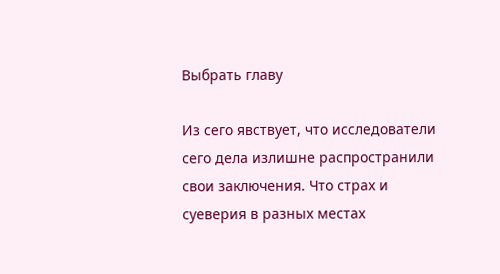Выбрать главу

Из сего явствует, что исследователи сего дела излишне распространили свои заключения. Что страх и суеверия в разных местах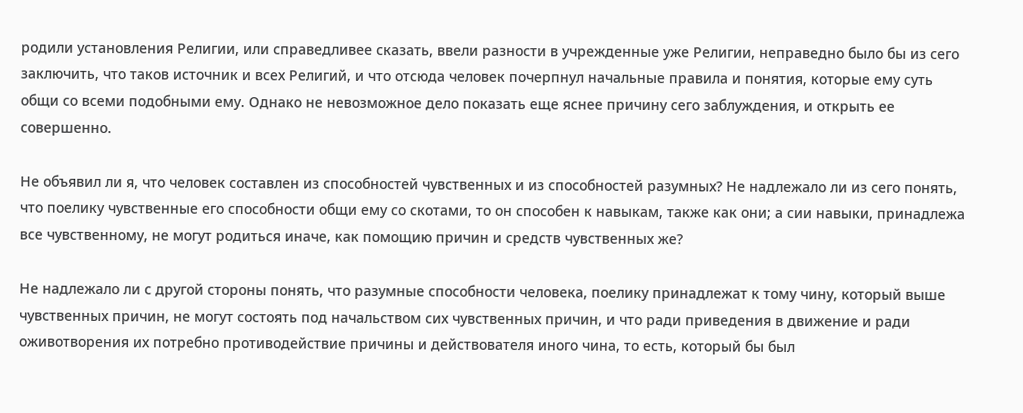родили установления Религии, или справедливее сказать, ввели разности в учрежденные уже Религии, неправедно было бы из сего заключить, что таков источник и всех Религий, и что отсюда человек почерпнул начальные правила и понятия, которые ему суть общи со всеми подобными ему. Однако не невозможное дело показать еще яснее причину сего заблуждения, и открыть ее совершенно.

Не объявил ли я, что человек составлен из способностей чувственных и из способностей разумных? Не надлежало ли из сего понять, что поелику чувственные его способности общи ему со скотами, то он способен к навыкам, также как они; а сии навыки, принадлежа все чувственному, не могут родиться иначе, как помощию причин и средств чувственных же?

Не надлежало ли с другой стороны понять, что разумные способности человека, поелику принадлежат к тому чину, который выше чувственных причин, не могут состоять под начальством сих чувственных причин, и что ради приведения в движение и ради оживотворения их потребно противодействие причины и действователя иного чина, то есть, который бы был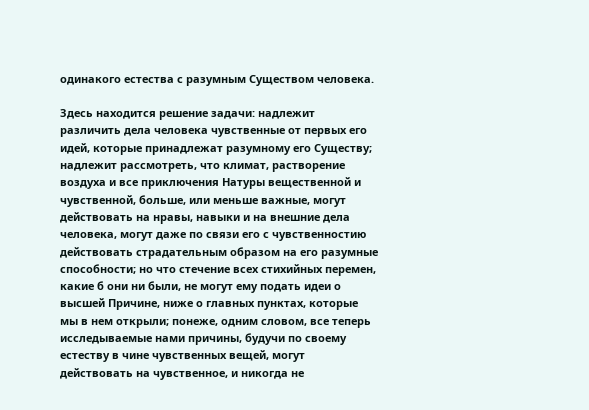одинакого естества с разумным Существом человека.

Здесь находится решение задачи: надлежит различить дела человека чувственные от первых его идей, которые принадлежат разумному его Существу; надлежит рассмотреть, что климат, растворение воздуха и все приключения Натуры вещественной и чувственной, больше, или меньше важные, могут действовать на нравы, навыки и на внешние дела человека, могут даже по связи его с чувственностию действовать страдательным образом на его разумные способности; но что стечение всех стихийных перемен, какие б они ни были, не могут ему подать идеи о высшей Причине, ниже о главных пунктах, которые мы в нем открыли; понеже, одним словом, все теперь исследываемые нами причины, будучи по своему естеству в чине чувственных вещей, могут действовать на чувственное, и никогда не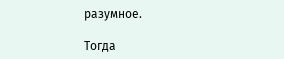разумное.

Тогда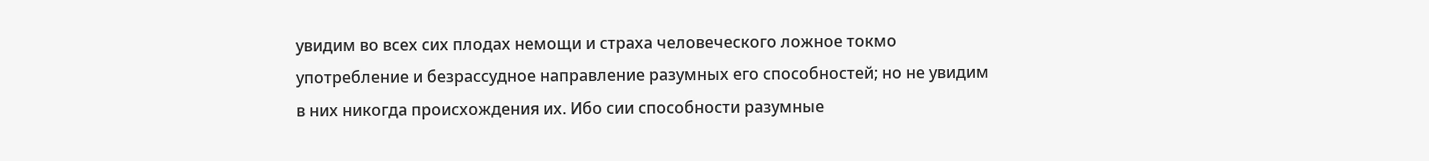увидим во всех сих плодах немощи и страха человеческого ложное токмо употребление и безрассудное направление разумных его способностей; но не увидим в них никогда происхождения их. Ибо сии способности разумные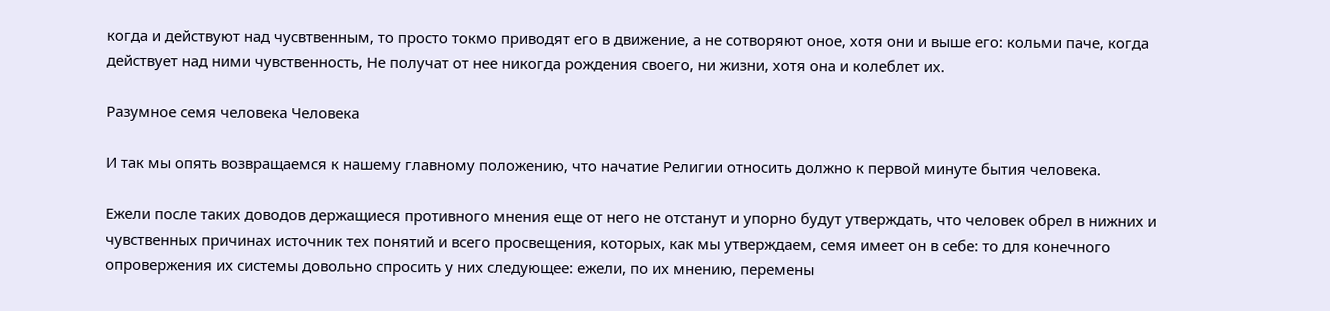когда и действуют над чусвтвенным, то просто токмо приводят его в движение, а не сотворяют оное, хотя они и выше его: кольми паче, когда действует над ними чувственность, Не получат от нее никогда рождения своего, ни жизни, хотя она и колеблет их.

Разумное семя человека Человека

И так мы опять возвращаемся к нашему главному положению, что начатие Религии относить должно к первой минуте бытия человека.

Ежели после таких доводов держащиеся противного мнения еще от него не отстанут и упорно будут утверждать, что человек обрел в нижних и чувственных причинах источник тех понятий и всего просвещения, которых, как мы утверждаем, семя имеет он в себе: то для конечного опровержения их системы довольно спросить у них следующее: ежели, по их мнению, перемены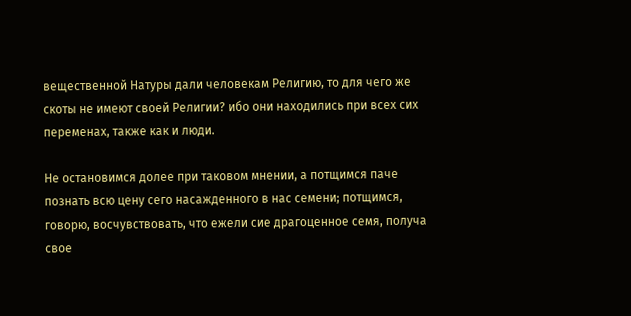вещественной Натуры дали человекам Религию, то для чего же скоты не имеют своей Религии? ибо они находились при всех сих переменах, также как и люди.

Не остановимся долее при таковом мнении, а потщимся паче познать всю цену сего насажденного в нас семени; потщимся, говорю, восчувствовать, что ежели сие драгоценное семя, получа свое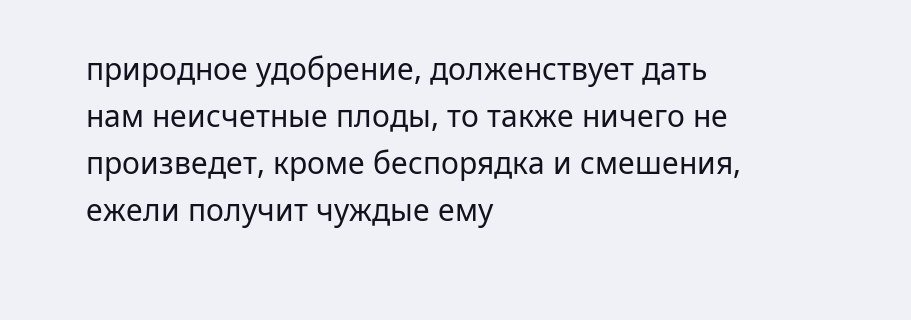природное удобрение, долженствует дать нам неисчетные плоды, то также ничего не произведет, кроме беспорядка и смешения, ежели получит чуждые ему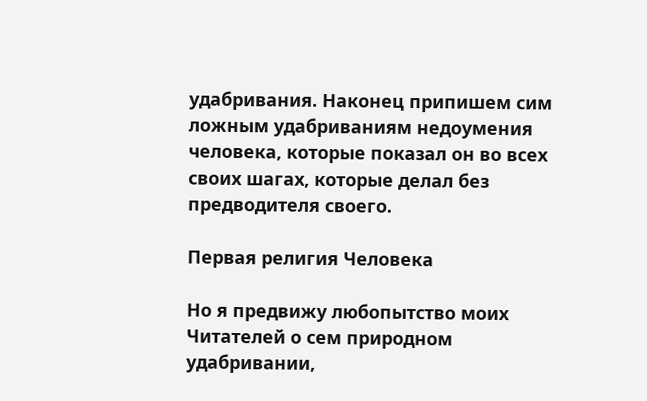удабривания. Наконец припишем сим ложным удабриваниям недоумения человека, которые показал он во всех своих шагах, которые делал без предводителя своего.

Первая религия Человека

Но я предвижу любопытство моих Читателей о сем природном удабривании,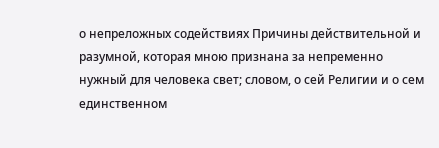о непреложных содействиях Причины действительной и разумной, которая мною признана за непременно нужный для человека свет; словом, о сей Религии и о сем единственном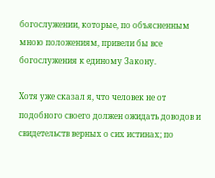богослужении, которые, по объясненным мною положениям, привели бы все богослужения к единому Закону.

Хотя уже сказал я, что человек не от подобного своего должен ожидать доводов и свидетельств верных о сих истинах; по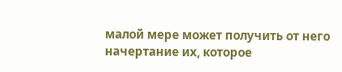малой мере может получить от него начертание их, которое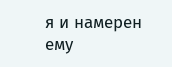я и намерен ему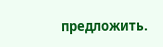предложить.